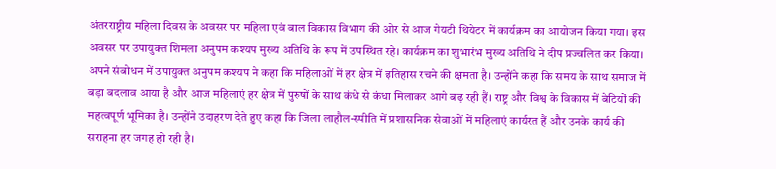अंतरराष्ट्रीय महिला दिवस के अवसर पर महिला एवं बाल विकास विभाग की ओर से आज गेयटी थियेटर में कार्यक्रम का आयोजन किया गया। इस अवसर पर उपायुक्त शिमला अनुपम कश्यप मुख्य अतिथि के रूप में उपस्थित रहे। कार्यक्रम का शुभारंभ मुख्य अतिथि ने दीप प्रज्वलित कर किया।
अपने संबोधन में उपायुक्त अनुपम कश्यप ने कहा कि महिलाओं में हर क्षेत्र में इतिहास रचने की क्षमता है। उन्होंने कहा कि समय के साथ समाज में बड़ा बदलाव आया है और आज महिलाएं हर क्षेत्र में पुरुषों के साथ कंधे से कंधा मिलाकर आगे बढ़ रही हैं। राष्ट्र और विश्व के विकास में बेटियों की महत्वपूर्ण भूमिका है। उन्होंने उदाहरण देते हुए कहा कि जिला लाहौल-स्पीति में प्रशासनिक सेवाओं में महिलाएं कार्यरत हैं और उनके कार्य की सराहना हर जगह हो रही है।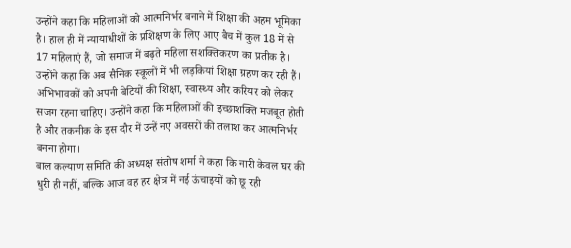उन्होंने कहा कि महिलाओं को आत्मनिर्भर बनाने में शिक्षा की अहम भूमिका है। हाल ही में न्यायाधीशों के प्रशिक्षण के लिए आए बैच में कुल 18 में से 17 महिलाएं हैं, जो समाज में बढ़ते महिला सशक्तिकरण का प्रतीक है। उन्होंने कहा कि अब सैनिक स्कूलों में भी लड़कियां शिक्षा ग्रहण कर रही हैं। अभिभावकों को अपनी बेटियों की शिक्षा, स्वास्थ्य और करियर को लेकर सजग रहना चाहिए। उन्होंने कहा कि महिलाओं की इच्छाशक्ति मजबूत होती है और तकनीक के इस दौर में उन्हें नए अवसरों की तलाश कर आत्मनिर्भर बनना होगा।
बाल कल्याण समिति की अध्यक्ष संतोष शर्मा ने कहा कि नारी केवल घर की धुरी ही नहीं, बल्कि आज वह हर क्षेत्र में नई ऊंचाइयों को छू रही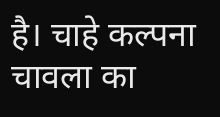है। चाहे कल्पना चावला का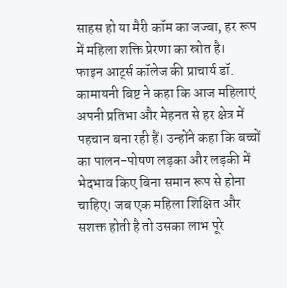साहस हो या मैरी कॉम का जज्बा, हर रूप में महिला शक्ति प्रेरणा का स्रोत है।
फाइन आर्ट्स कॉलेज की प्राचार्य डॉ. कामायनी बिष्ट ने कहा कि आज महिलाएं अपनी प्रतिभा और मेहनत से हर क्षेत्र में पहचान बना रही हैं। उन्होंने कहा कि बच्चों का पालन-पोषण लड़का और लड़की में भेदभाव किए बिना समान रूप से होना चाहिए। जब एक महिला शिक्षित और सशक्त होती है तो उसका लाभ पूरे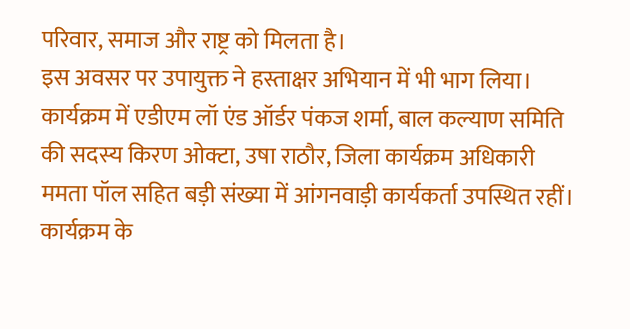परिवार, समाज और राष्ट्र को मिलता है।
इस अवसर पर उपायुक्त ने हस्ताक्षर अभियान में भी भाग लिया। कार्यक्रम में एडीएम लॉ एंड ऑर्डर पंकज शर्मा, बाल कल्याण समिति की सदस्य किरण ओक्टा, उषा राठौर, जिला कार्यक्रम अधिकारी ममता पॉल सहित बड़ी संख्या में आंगनवाड़ी कार्यकर्ता उपस्थित रहीं।
कार्यक्रम के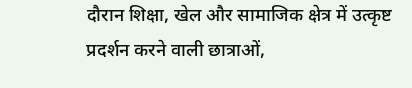दौरान शिक्षा, खेल और सामाजिक क्षेत्र में उत्कृष्ट प्रदर्शन करने वाली छात्राओं,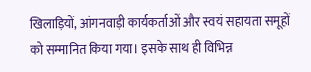खिलाड़ियों, आंगनवाड़ी कार्यकर्ताओं और स्वयं सहायता समूहों को सम्मानित किया गया। इसके साथ ही विभिन्न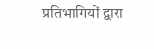प्रतिभागियों द्वारा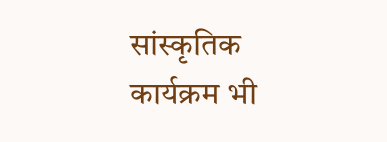सांस्कृतिक कार्यक्रम भी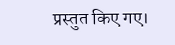प्रस्तुत किए गए।